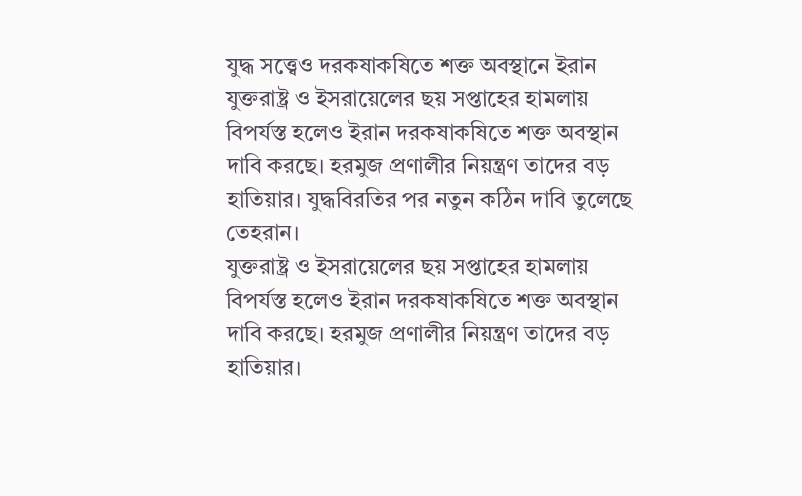যুদ্ধ সত্ত্বেও দরকষাকষিতে শক্ত অবস্থানে ইরান
যুক্তরাষ্ট্র ও ইসরায়েলের ছয় সপ্তাহের হামলায় বিপর্যস্ত হলেও ইরান দরকষাকষিতে শক্ত অবস্থান দাবি করছে। হরমুজ প্রণালীর নিয়ন্ত্রণ তাদের বড় হাতিয়ার। যুদ্ধবিরতির পর নতুন কঠিন দাবি তুলেছে তেহরান।
যুক্তরাষ্ট্র ও ইসরায়েলের ছয় সপ্তাহের হামলায় বিপর্যস্ত হলেও ইরান দরকষাকষিতে শক্ত অবস্থান দাবি করছে। হরমুজ প্রণালীর নিয়ন্ত্রণ তাদের বড় হাতিয়ার।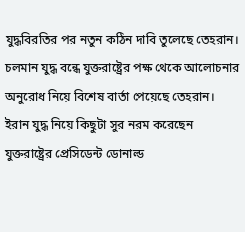যুদ্ধবিরতির পর নতুন কঠিন দাবি তুলেছে তেহরান।
চলমান যুদ্ধ বন্ধে যুক্তরাষ্ট্রের পক্ষ থেকে আলোচনার অনুরোধ নিয়ে বিশেষ বার্তা পেয়েছে তেহরান।
ইরান যুদ্ধ নিয়ে কিছুটা সুর নরম করেছেন যুক্তরাষ্ট্রের প্রেসিডেন্ট ডোনাল্ড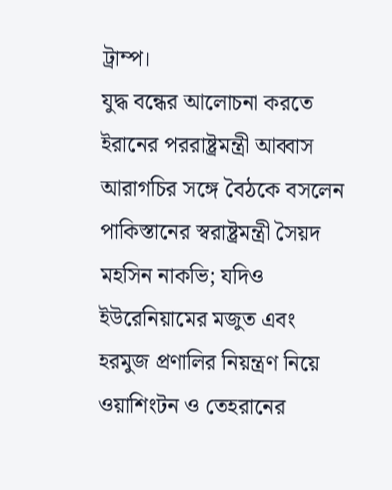ট্রাম্প।
যুদ্ধ বন্ধের আলোচনা করতে ইরানের পররাষ্ট্রমন্ত্রী আব্বাস আরাগচির সঙ্গে বৈঠকে বসলেন পাকিস্তানের স্বরাষ্ট্রমন্ত্রী সৈয়দ মহসিন নাকভি; যদিও ইউরেনিয়ামের মজুত এবং হরমুজ প্রণালির নিয়ন্ত্রণ নিয়ে ওয়াশিংটন ও তেহরানের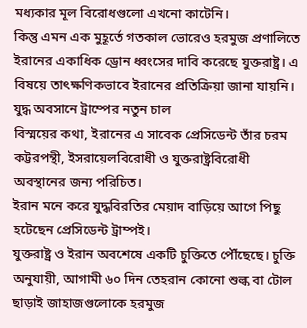মধ্যকার মূল বিরোধগুলো এখনো কাটেনি।
কিন্তু এমন এক মুহূর্তে গতকাল ভোরেও হরমুজ প্রণালিতে ইরানের একাধিক ড্রোন ধ্বংসের দাবি করেছে যুক্তরাষ্ট্র। এ বিষয়ে তাৎক্ষণিকভাবে ইরানের প্রতিক্রিয়া জানা যায়নি।
যুদ্ধ অবসানে ট্রাম্পের নতুন চাল
বিস্ময়ের কথা, ইরানের এ সাবেক প্রেসিডেন্ট তাঁর চরম কট্টরপন্থী, ইসরায়েলবিরোধী ও যুক্তরাষ্ট্রবিরোধী অবস্থানের জন্য পরিচিত।
ইরান মনে করে যুদ্ধবিরতির মেয়াদ বাড়িয়ে আগে পিছু হটেছেন প্রেসিডেন্ট ট্রাম্পই।
যুক্তরাষ্ট্র ও ইরান অবশেষে একটি চুক্তিতে পৌঁছেছে। চুক্তি অনুযায়ী, আগামী ৬০ দিন তেহরান কোনো শুল্ক বা টোল ছাড়াই জাহাজগুলোকে হরমুজ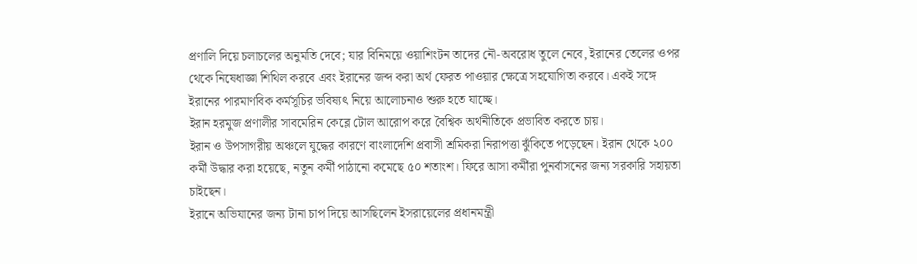প্রণালি দিয়ে চলাচলের অনুমতি দেবে; যার বিনিময়ে ওয়াশিংটন তাদের নৌ-অবরোধ তুলে নেবে, ইরানের তেলের ওপর থেকে নিষেধাজ্ঞা শিথিল করবে এবং ইরানের জব্দ করা অর্থ ফেরত পাওয়ার ক্ষেত্রে সহযোগিতা করবে। একই সঙ্গে ইরানের পারমাণবিক কর্মসূচির ভবিষ্যৎ নিয়ে আলোচনাও শুরু হতে যাচ্ছে।
ইরান হরমুজ প্রণালীর সাবমেরিন কেব্লে টোল আরোপ করে বৈশ্বিক অর্থনীতিকে প্রভাবিত করতে চায়।
ইরান ও উপসাগরীয় অঞ্চলে যুদ্ধের কারণে বাংলাদেশি প্রবাসী শ্রমিকরা নিরাপত্তা ঝুঁকিতে পড়েছেন। ইরান থেকে ২০০ কর্মী উদ্ধার করা হয়েছে, নতুন কর্মী পাঠানো কমেছে ৫০ শতাংশ। ফিরে আসা কর্মীরা পুনর্বাসনের জন্য সরকারি সহায়তা চাইছেন।
ইরানে অভিযানের জন্য টানা চাপ দিয়ে আসছিলেন ইসরায়েলের প্রধানমন্ত্রী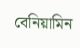বেনিয়ামিন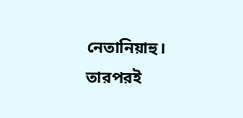নেতানিয়াহু। তারপরই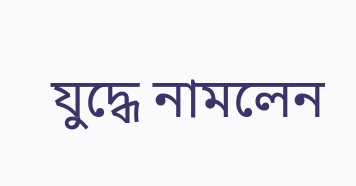যুদ্ধে নামলেন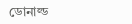ডোনাল্ড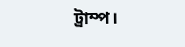ট্রাম্প।